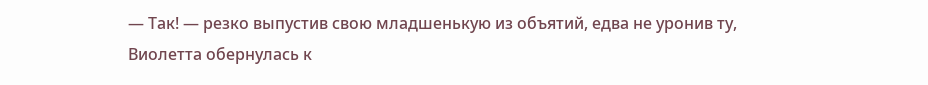— Так! — резко выпустив свою младшенькую из объятий, едва не уронив ту, Виолетта обернулась к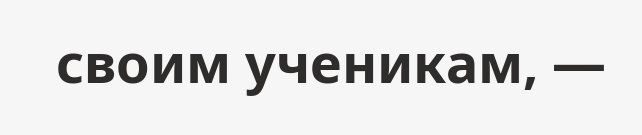своим ученикам, —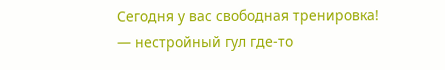Сегодня у вас свободная тренировка! — нестройный гул где-то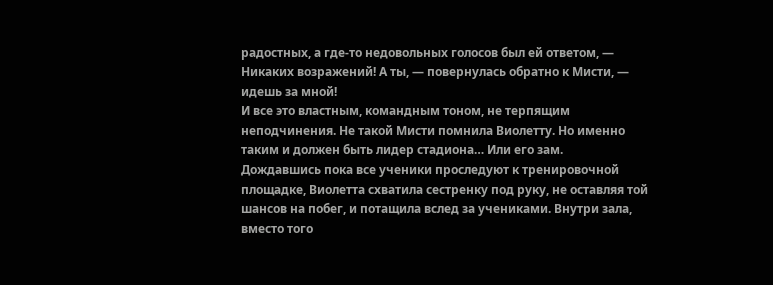радостных, а где-то недовольных голосов был ей ответом, — Никаких возражений! А ты, — повернулась обратно к Мисти, — идешь за мной!
И все это властным, командным тоном, не терпящим неподчинения. Не такой Мисти помнила Виолетту. Но именно таким и должен быть лидер стадиона… Или его зам.
Дождавшись пока все ученики проследуют к тренировочной площадке, Виолетта схватила сестренку под руку, не оставляя той шансов на побег, и потащила вслед за учениками. Внутри зала, вместо того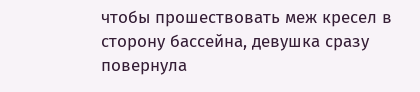чтобы прошествовать меж кресел в сторону бассейна, девушка сразу повернула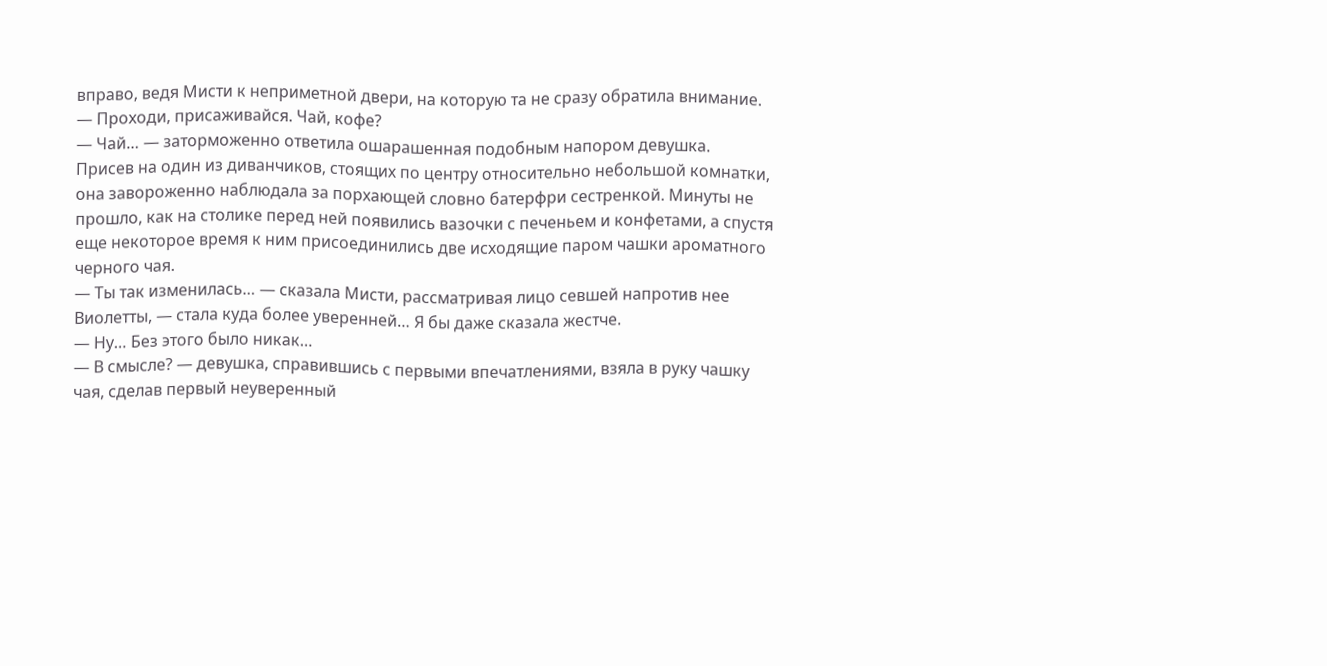вправо, ведя Мисти к неприметной двери, на которую та не сразу обратила внимание.
— Проходи, присаживайся. Чай, кофе?
— Чай… — заторможенно ответила ошарашенная подобным напором девушка.
Присев на один из диванчиков, стоящих по центру относительно небольшой комнатки, она завороженно наблюдала за порхающей словно батерфри сестренкой. Минуты не прошло, как на столике перед ней появились вазочки с печеньем и конфетами, а спустя еще некоторое время к ним присоединились две исходящие паром чашки ароматного черного чая.
— Ты так изменилась… — сказала Мисти, рассматривая лицо севшей напротив нее Виолетты, — стала куда более уверенней… Я бы даже сказала жестче.
— Ну… Без этого было никак…
— В смысле? — девушка, справившись с первыми впечатлениями, взяла в руку чашку чая, сделав первый неуверенный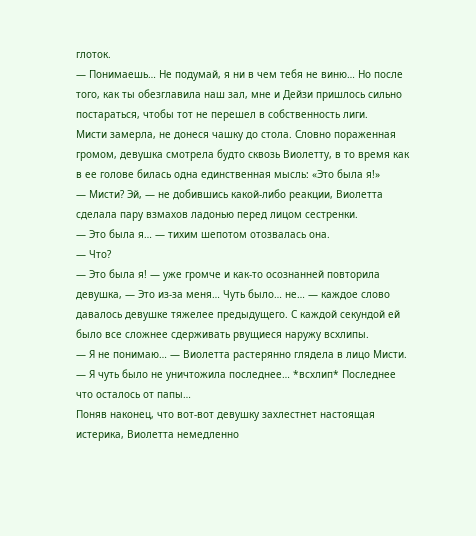глоток.
— Понимаешь… Не подумай, я ни в чем тебя не виню… Но после того, как ты обезглавила наш зал, мне и Дейзи пришлось сильно постараться, чтобы тот не перешел в собственность лиги.
Мисти замерла, не донеся чашку до стола. Словно пораженная громом, девушка смотрела будто сквозь Виолетту, в то время как в ее голове билась одна единственная мысль: «Это была я!»
— Мисти? Эй, — не добившись какой-либо реакции, Виолетта сделала пару взмахов ладонью перед лицом сестренки.
— Это была я… — тихим шепотом отозвалась она.
— Что?
— Это была я! — уже громче и как-то осознанней повторила девушка, — Это из-за меня… Чуть было… не… — каждое слово давалось девушке тяжелее предыдущего. С каждой секундой ей было все сложнее сдерживать рвущиеся наружу всхлипы.
— Я не понимаю… — Виолетта растерянно глядела в лицо Мисти.
— Я чуть было не уничтожила последнее… *всхлип* Последнее что осталось от папы…
Поняв наконец, что вот-вот девушку захлестнет настоящая истерика, Виолетта немедленно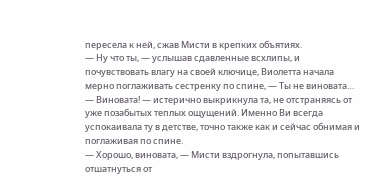пересела к ней, сжав Мисти в крепких объятиях.
— Ну что ты, — услышав сдавленные всхлипы, и почувствовать влагу на своей ключице, Виолетта начала мерно поглаживать сестренку по спине, — Ты не виновата…
— Виновата! — истерично выкрикнула та, не отстраняясь от уже позабытых теплых ощущений. Именно Ви всегда успокаивала ту в детстве, точно также как и сейчас обнимая и поглаживая по спине.
— Хорошо, виновата, — Мисти вздрогнула, попытавшись отшатнуться от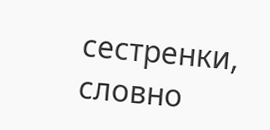сестренки, словно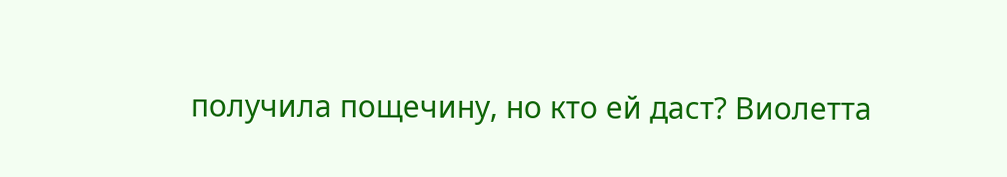получила пощечину, но кто ей даст? Виолетта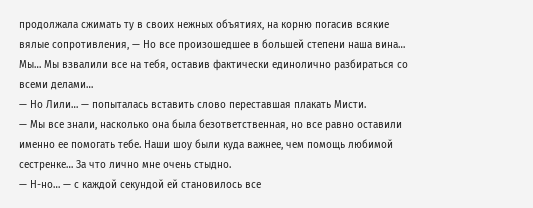продолжала сжимать ту в своих нежных объятиях, на корню погасив всякие вялые сопротивления, — Но все произошедшее в большей степени наша вина… Мы… Мы взвалили все на тебя, оставив фактически единолично разбираться со всеми делами…
— Но Лили… — попыталась вставить слово переставшая плакать Мисти.
— Мы все знали, насколько она была безответственная, но все равно оставили именно ее помогать тебе. Наши шоу были куда важнее, чем помощь любимой сестренке… За что лично мне очень стыдно.
— Н-но… — с каждой секундой ей становилось все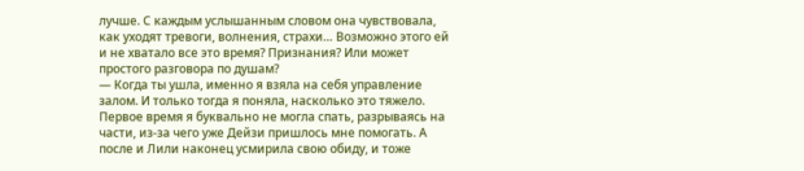лучше. С каждым услышанным словом она чувствовала, как уходят тревоги, волнения, страхи… Возможно этого ей и не хватало все это время? Признания? Или может простого разговора по душам?
— Когда ты ушла, именно я взяла на себя управление залом. И только тогда я поняла, насколько это тяжело. Первое время я буквально не могла спать, разрываясь на части, из-за чего уже Дейзи пришлось мне помогать. А после и Лили наконец усмирила свою обиду, и тоже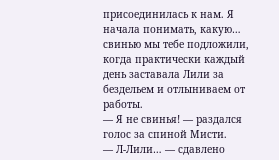присоединилась к нам. Я начала понимать, какую… свинью мы тебе подложили, когда практически каждый день заставала Лили за бездельем и отлыниваем от работы.
— Я не свинья! — раздался голос за спиной Мисти.
— Л-Лили… — сдавлено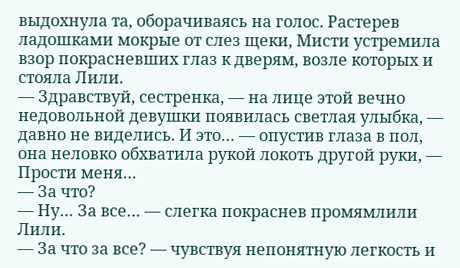выдохнула та, оборачиваясь на голос. Растерев ладошками мокрые от слез щеки, Мисти устремила взор покрасневших глаз к дверям, возле которых и стояла Лили.
— Здравствуй, сестренка, — на лице этой вечно недовольной девушки появилась светлая улыбка, — давно не виделись. И это… — опустив глаза в пол, она неловко обхватила рукой локоть другой руки, — Прости меня…
— За что?
— Ну… За все… — слегка покраснев промямлили Лили.
— За что за все? — чувствуя непонятную легкость и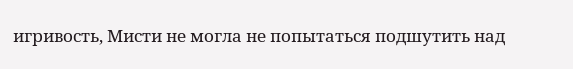игривость, Мисти не могла не попытаться подшутить над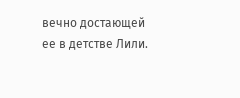вечно достающей ее в детстве Лили.